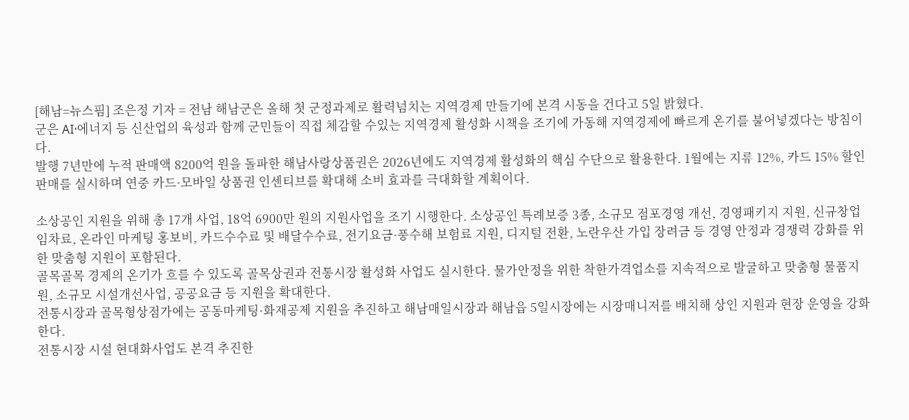[해남=뉴스핌] 조은정 기자 = 전남 해남군은 올해 첫 군정과제로 활력넘치는 지역경제 만들기에 본격 시동을 건다고 5일 밝혔다.
군은 AI·에너지 등 신산업의 육성과 함께 군민들이 직접 체감할 수있는 지역경제 활성화 시책을 조기에 가동해 지역경제에 빠르게 온기를 불어넣겠다는 방침이다.
발행 7년만에 누적 판매액 8200억 원을 돌파한 해남사랑상품권은 2026년에도 지역경제 활성화의 핵심 수단으로 활용한다. 1월에는 지류 12%, 카드 15% 할인판매를 실시하며 연중 카드·모바일 상품권 인센티브를 확대해 소비 효과를 극대화할 계획이다.

소상공인 지원을 위해 총 17개 사업, 18억 6900만 원의 지원사업을 조기 시행한다. 소상공인 특례보증 3종, 소규모 점포경영 개선, 경영패키지 지원, 신규창업 임차료, 온라인 마케팅 홍보비, 카드수수료 및 배달수수료, 전기요금·풍수해 보험료 지원, 디지털 전환, 노란우산 가입 장려금 등 경영 안정과 경쟁력 강화를 위한 맞춤형 지원이 포함된다.
골목골목 경제의 온기가 흐를 수 있도록 골목상권과 전통시장 활성화 사업도 실시한다. 물가안정을 위한 착한가격업소를 지속적으로 발굴하고 맞춤형 물품지원, 소규모 시설개선사업, 공공요금 등 지원을 확대한다.
전통시장과 골목형상점가에는 공동마케팅·화재공제 지원을 추진하고 해남매일시장과 해남읍 5일시장에는 시장매니저를 배치해 상인 지원과 현장 운영을 강화한다.
전통시장 시설 현대화사업도 본격 추진한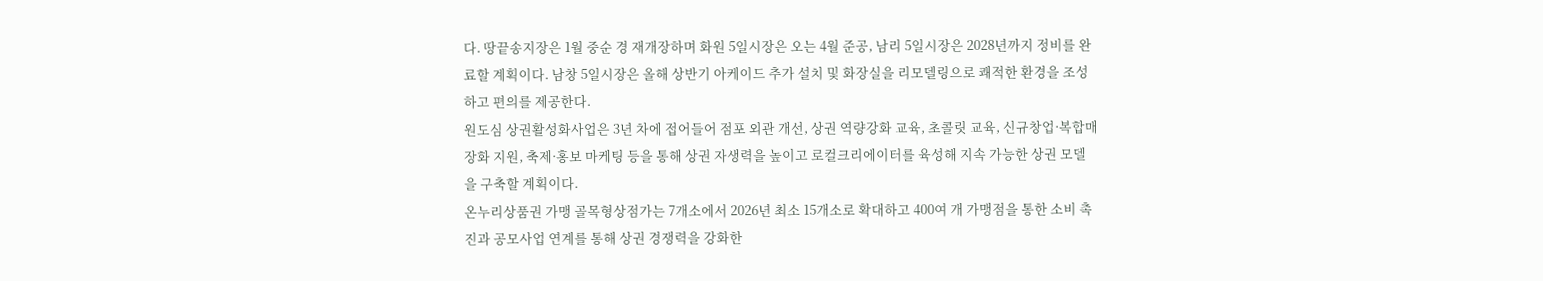다. 땅끝송지장은 1월 중순 경 재개장하며 화원 5일시장은 오는 4월 준공, 남리 5일시장은 2028년까지 정비를 완료할 계획이다. 남창 5일시장은 올해 상반기 아케이드 추가 설치 및 화장실을 리모델링으로 쾌적한 환경을 조성하고 편의를 제공한다.
원도심 상권활성화사업은 3년 차에 접어들어 점포 외관 개선, 상권 역량강화 교육, 초콜릿 교육, 신규창업·복합매장화 지원, 축제·홍보 마케팅 등을 통해 상권 자생력을 높이고 로컬크리에이터를 육성해 지속 가능한 상권 모델을 구축할 계획이다.
온누리상품권 가맹 골목형상점가는 7개소에서 2026년 최소 15개소로 확대하고 400여 개 가맹점을 통한 소비 촉진과 공모사업 연계를 통해 상권 경쟁력을 강화한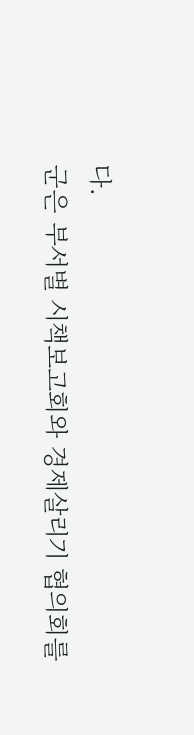다.
군은 부서별 시책보고회와 경제살리기 협의회를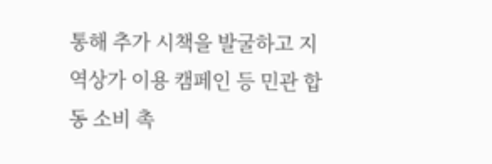통해 추가 시책을 발굴하고 지역상가 이용 캠페인 등 민관 합동 소비 촉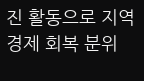진 활동으로 지역경제 회복 분위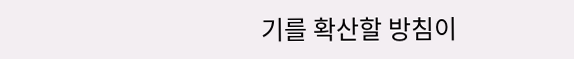기를 확산할 방침이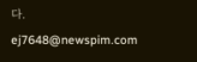다.
ej7648@newspim.com